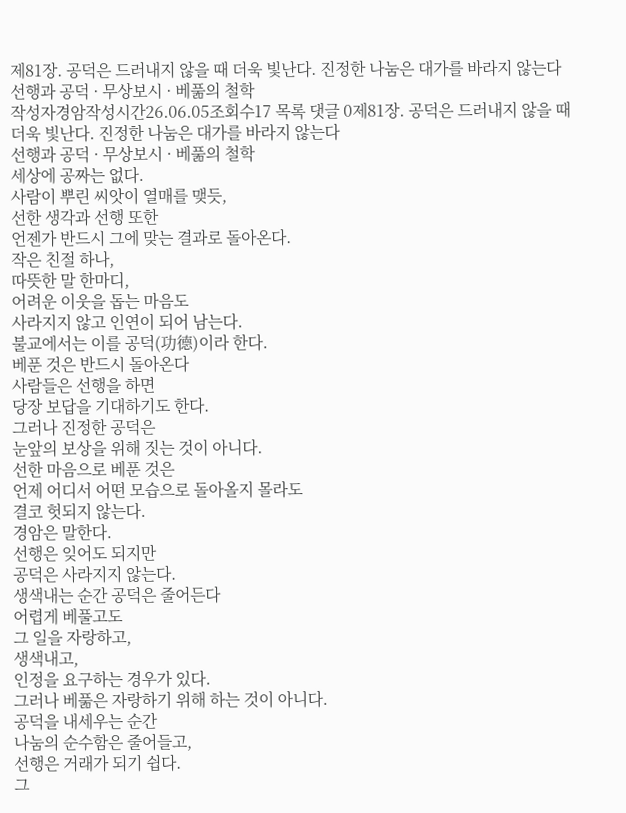제81장. 공덕은 드러내지 않을 때 더욱 빛난다. 진정한 나눔은 대가를 바라지 않는다선행과 공덕 · 무상보시 · 베풂의 철학
작성자경암작성시간26.06.05조회수17 목록 댓글 0제81장. 공덕은 드러내지 않을 때 더욱 빛난다. 진정한 나눔은 대가를 바라지 않는다
선행과 공덕 · 무상보시 · 베풂의 철학
세상에 공짜는 없다.
사람이 뿌린 씨앗이 열매를 맺듯,
선한 생각과 선행 또한
언젠가 반드시 그에 맞는 결과로 돌아온다.
작은 친절 하나,
따뜻한 말 한마디,
어려운 이웃을 돕는 마음도
사라지지 않고 인연이 되어 남는다.
불교에서는 이를 공덕(功德)이라 한다.
베푼 것은 반드시 돌아온다
사람들은 선행을 하면
당장 보답을 기대하기도 한다.
그러나 진정한 공덕은
눈앞의 보상을 위해 짓는 것이 아니다.
선한 마음으로 베푼 것은
언제 어디서 어떤 모습으로 돌아올지 몰라도
결코 헛되지 않는다.
경암은 말한다.
선행은 잊어도 되지만
공덕은 사라지지 않는다.
생색내는 순간 공덕은 줄어든다
어렵게 베풀고도
그 일을 자랑하고,
생색내고,
인정을 요구하는 경우가 있다.
그러나 베풂은 자랑하기 위해 하는 것이 아니다.
공덕을 내세우는 순간
나눔의 순수함은 줄어들고,
선행은 거래가 되기 쉽다.
그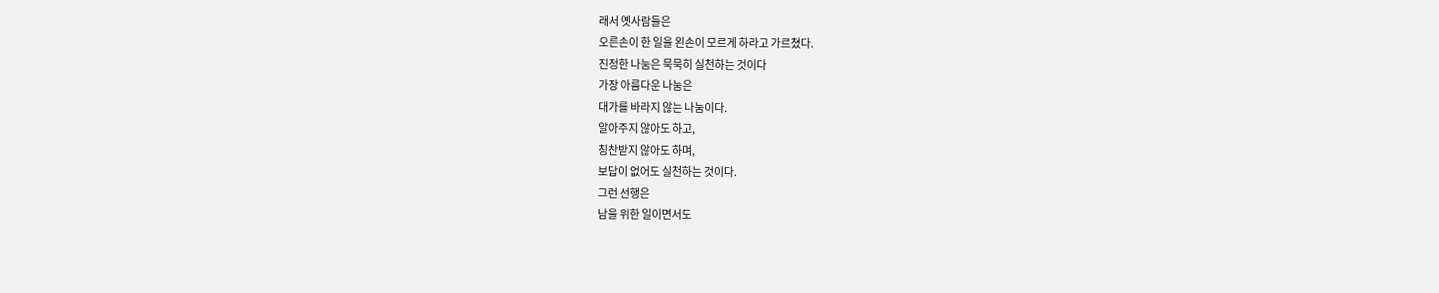래서 옛사람들은
오른손이 한 일을 왼손이 모르게 하라고 가르쳤다.
진정한 나눔은 묵묵히 실천하는 것이다
가장 아름다운 나눔은
대가를 바라지 않는 나눔이다.
알아주지 않아도 하고,
칭찬받지 않아도 하며,
보답이 없어도 실천하는 것이다.
그런 선행은
남을 위한 일이면서도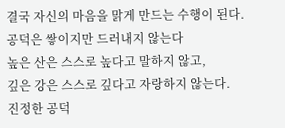결국 자신의 마음을 맑게 만드는 수행이 된다.
공덕은 쌓이지만 드러내지 않는다
높은 산은 스스로 높다고 말하지 않고,
깊은 강은 스스로 깊다고 자랑하지 않는다.
진정한 공덕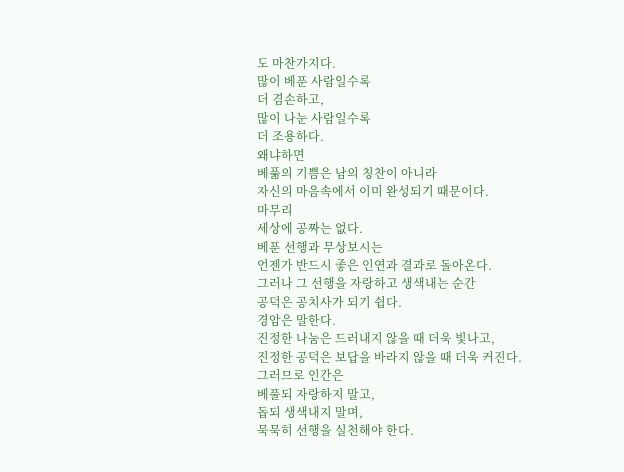도 마찬가지다.
많이 베푼 사람일수록
더 겸손하고,
많이 나눈 사람일수록
더 조용하다.
왜냐하면
베풂의 기쁨은 남의 칭찬이 아니라
자신의 마음속에서 이미 완성되기 때문이다.
마무리
세상에 공짜는 없다.
베푼 선행과 무상보시는
언젠가 반드시 좋은 인연과 결과로 돌아온다.
그러나 그 선행을 자랑하고 생색내는 순간
공덕은 공치사가 되기 쉽다.
경암은 말한다.
진정한 나눔은 드러내지 않을 때 더욱 빛나고,
진정한 공덕은 보답을 바라지 않을 때 더욱 커진다.
그러므로 인간은
베풀되 자랑하지 말고,
돕되 생색내지 말며,
묵묵히 선행을 실천해야 한다.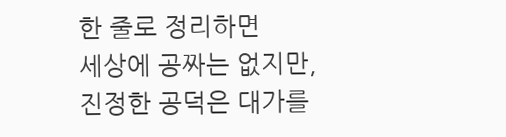한 줄로 정리하면
세상에 공짜는 없지만, 진정한 공덕은 대가를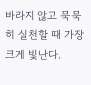바라지 않고 묵묵히 실천할 때 가장 크게 빛난다.